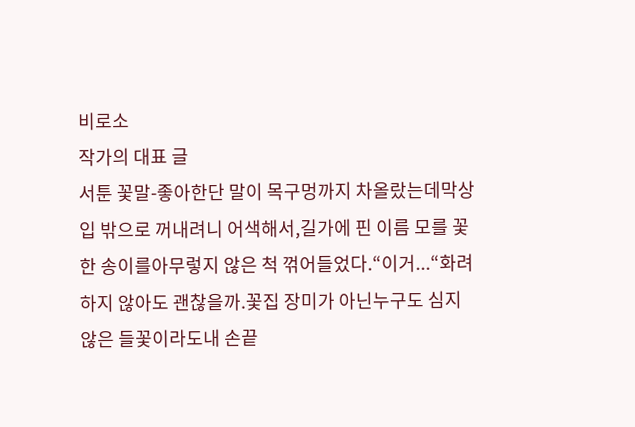비로소
작가의 대표 글
서툰 꽃말-좋아한단 말이 목구멍까지 차올랐는데막상 입 밖으로 꺼내려니 어색해서,길가에 핀 이름 모를 꽃 한 송이를아무렇지 않은 척 꺾어들었다.“이거...“화려하지 않아도 괜찮을까.꽃집 장미가 아닌누구도 심지 않은 들꽃이라도내 손끝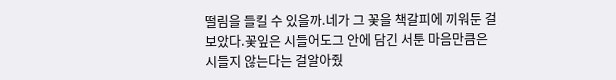떨림을 들킬 수 있을까.네가 그 꽃을 책갈피에 끼워둔 걸 보았다.꽃잎은 시들어도그 안에 담긴 서툰 마음만큼은시들지 않는다는 걸알아줬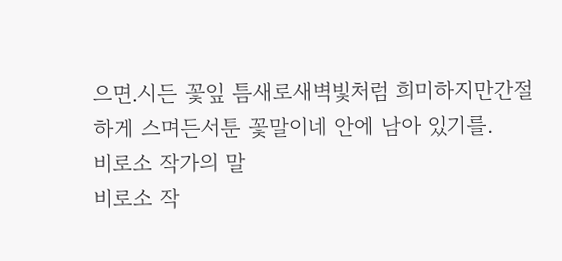으면.시든 꽃잎 틈새로새벽빛처럼 희미하지만간절하게 스며든서툰 꽃말이네 안에 남아 있기를.
비로소 작가의 말
비로소 작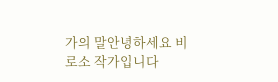가의 말안녕하세요 비로소 작가입니다